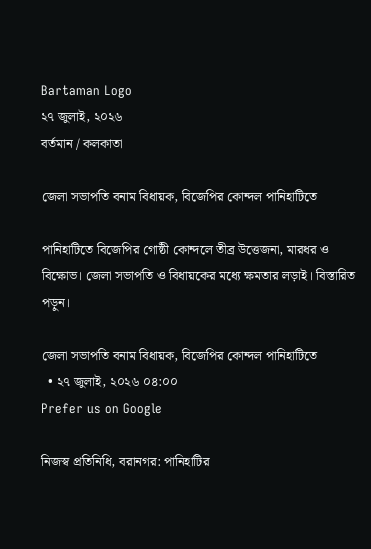Bartaman Logo
২৭ জুলাই, ২০২৬
বর্তমান / কলকাতা

জেলা সভাপতি বনাম বিধায়ক, বিজেপির কোন্দল পানিহাটিতে

পানিহাটিতে বিজেপির গোষ্ঠী কোন্দলে তীব্র উত্তেজনা, মারধর ও বিক্ষোভ। জেলা সভাপতি ও বিধায়কের মধ্যে ক্ষমতার লড়াই। বিস্তারিত পড়ুন।

জেলা সভাপতি বনাম বিধায়ক, বিজেপির কোন্দল পানিহাটিতে
  • ২৭ জুলাই, ২০২৬ ০৪:০০
Prefer us on Google

নিজস্ব প্রতিনিধি, বরানগর: পানিহাটির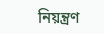নিয়ন্ত্রণ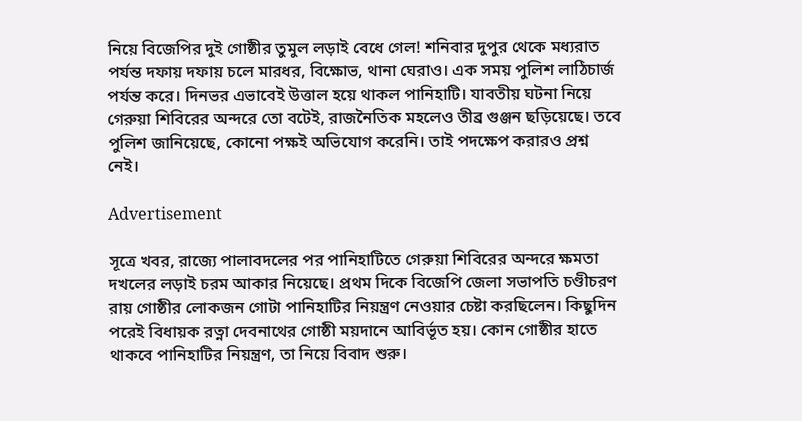নিয়ে বিজেপির দুই গোষ্ঠীর তুমুল লড়াই বেধে গেল! শনিবার দুপুর থেকে মধ্যরাত পর্যন্ত দফায় দফায় চলে মারধর, বিক্ষোভ, থানা ঘেরাও। এক সময় পুলিশ লাঠিচার্জ পর্যন্ত করে। দিনভর এভাবেই উত্তাল হয়ে থাকল পানিহাটি। যাবতীয় ঘটনা নিয়ে গেরুয়া শিবিরের অন্দরে তো বটেই, রাজনৈতিক মহলেও তীব্র গুঞ্জন ছড়িয়েছে। তবে পুলিশ জানিয়েছে, কোনো পক্ষই অভিযোগ করেনি। তাই পদক্ষেপ করারও প্রশ্ন নেই।

Advertisement

সূত্রে খবর, রাজ্যে পালাবদলের পর পানিহাটিতে গেরুয়া শিবিরের অন্দরে ক্ষমতা দখলের লড়াই চরম আকার নিয়েছে। প্রথম দিকে বিজেপি জেলা সভাপতি চণ্ডীচরণ রায় গোষ্ঠীর লোকজন গোটা পানিহাটির নিয়ন্ত্রণ নেওয়ার চেষ্টা করছিলেন। কিছুদিন পরেই বিধায়ক রত্না দেবনাথের গোষ্ঠী ময়দানে আবির্ভূত হয়। কোন গোষ্ঠীর হাতে থাকবে পানিহাটির নিয়ন্ত্রণ, তা নিয়ে বিবাদ শুরু।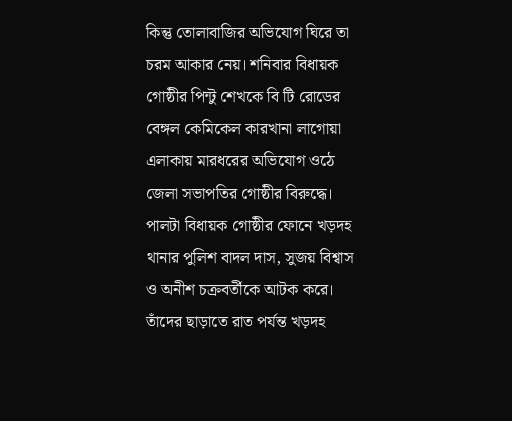কিন্তু তোলাবাজির অভিযোগ ঘিরে তা চরম আকার নেয়। শনিবার বিধায়ক গোষ্ঠীর পিন্টু শেখকে বি টি রোডের বেঙ্গল কেমিকেল কারখানা লাগোয়া এলাকায় মারধরের অভিযোগ ওঠে জেলা সভাপতির গোষ্ঠীর বিরুদ্ধে। পালটা বিধায়ক গোষ্ঠীর ফোনে খড়দহ থানার পুলিশ বাদল দাস, সুজয় বিশ্বাস ও অনীশ চক্রবর্তীকে আটক করে। তাঁদের ছাড়াতে রাত পর্যন্ত খড়দহ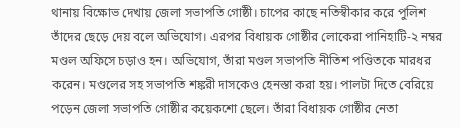থানায় বিক্ষোভ দেখায় জেলা সভাপতি গোষ্ঠী। চাপের কাছে নতিস্বীকার করে পুলিশ তাঁদের ছেড়ে দেয় বলে অভিযোগ। এরপর বিধায়ক গোষ্ঠীর লোকেরা পানিহাটি-২ নম্বর মণ্ডল অফিসে চড়াও হন। অভিযোগ, তাঁরা মণ্ডল সভাপতি নীতিশ পণ্ডিতকে মারধর করেন। মণ্ডলের সহ সভাপতি শঙ্করী দাসকেও হেনস্তা করা হয়। পালটা দিতে বেরিয়ে পড়েন জেলা সভাপতি গোষ্ঠীর কয়েকশো ছেলে। তাঁরা বিধায়ক গোষ্ঠীর নেতা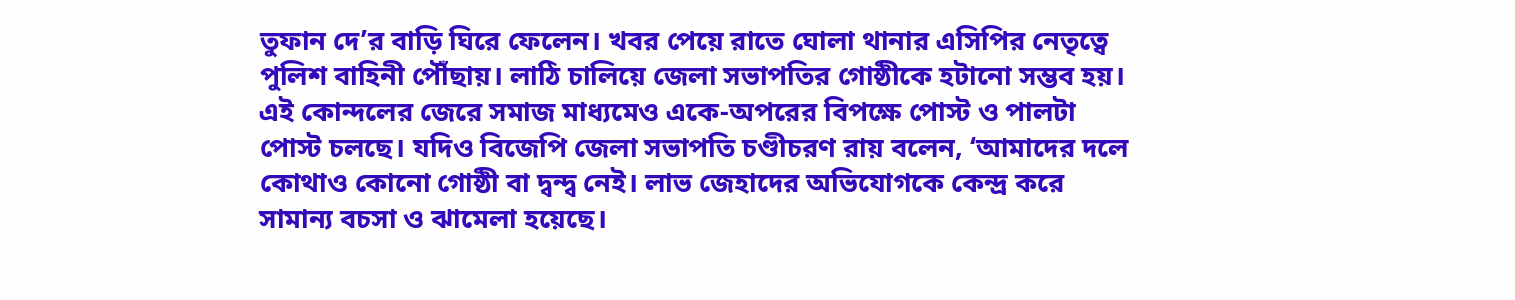তুফান দে’র বাড়ি ঘিরে ফেলেন। খবর পেয়ে রাতে ঘোলা থানার এসিপির নেতৃত্বে পুলিশ বাহিনী পৌঁছায়। লাঠি চালিয়ে জেলা সভাপতির গোষ্ঠীকে হটানো সম্ভব হয়। এই কোন্দলের জেরে সমাজ মাধ্যমেও একে-অপরের বিপক্ষে পোস্ট ও পালটা পোস্ট চলছে। যদিও বিজেপি জেলা সভাপতি চণ্ডীচরণ রায় বলেন, ‘আমাদের দলে কোথাও কোনো গোষ্ঠী বা দ্বন্দ্ব নেই। লাভ জেহাদের অভিযোগকে কেন্দ্র করে সামান্য বচসা ও ঝামেলা হয়েছে।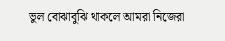ভুল বোঝাবুঝি থাকলে আমরা নিজেরা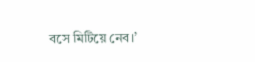বসে মিটিয়ে নেব।’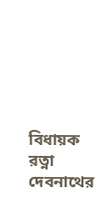বিধায়ক রত্না দেবনাথের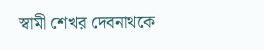স্বামী শেখর দেবনাথকে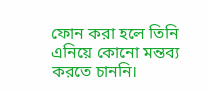ফোন করা হলে তিনি এনিয়ে কোনো মন্তব্য করতে চাননি।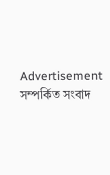Advertisement
সম্পর্কিত সংবাদ